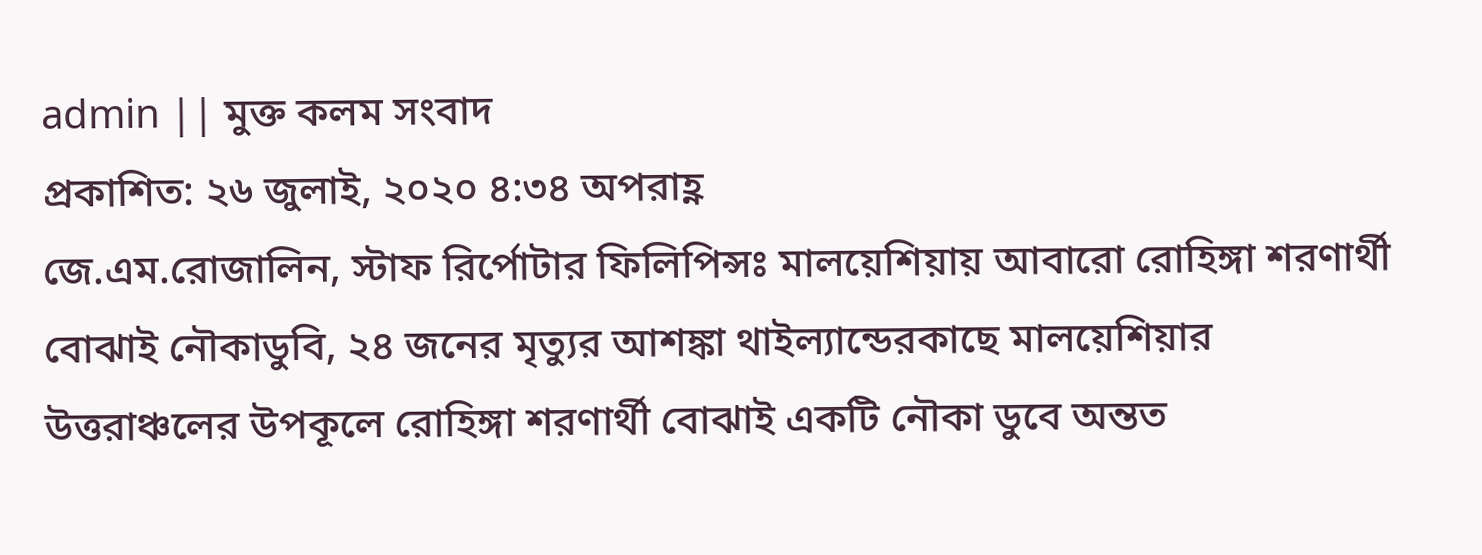admin || মুক্ত কলম সংবাদ
প্রকাশিত: ২৬ জুলাই, ২০২০ ৪:৩৪ অপরাহ্ণ
জে.এম.রোজালিন, স্টাফ রির্পোটার ফিলিপিন্সঃ মালয়েশিয়ায় আবারো রোহিঙ্গা শরণার্থী বোঝাই নৌকাডুবি, ২৪ জনের মৃত্যুর আশঙ্কা থাইল্যান্ডেরকাছে মালয়েশিয়ার উত্তরাঞ্চলের উপকূলে রোহিঙ্গা শরণার্থী বোঝাই একটি নৌকা ডুবে অন্তত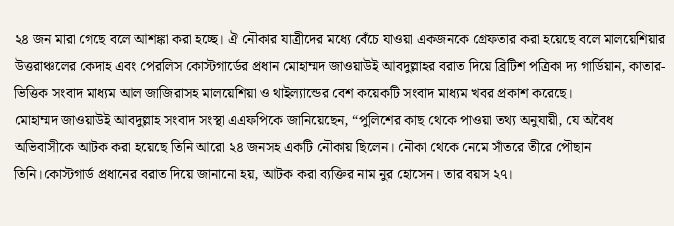২৪ জন মারা গেছে বলে আশঙ্কা করা হচ্ছে। ঐ নৌকার যাত্রীদের মধ্যে বেঁচে যাওয়া একজনকে গ্রেফতার করা হয়েছে বলে মালয়েশিয়ার উত্তরাঞ্চলের কেদাহ এবং পেরলিস কোস্টগার্ডের প্রধান মোহাম্মদ জাওয়াউই আবদুল্লাহর বরাত দিয়ে ব্রিটিশ পত্রিকা দ্য গার্ডিয়ান, কাতার-ভিত্তিক সংবাদ মাধ্যম আল জাজিরাসহ মালয়েশিয়া ও থাইল্যান্ডের বেশ কয়েকটি সংবাদ মাধ্যম খবর প্রকাশ করেছে।
মোহাম্মদ জাওয়াউই আবদুল্লাহ সংবাদ সংস্থা এএফপিকে জানিয়েছেন, “পুলিশের কাছ থেকে পাওয়া তথ্য অনুযায়ী, যে অবৈধ অভিবাসীকে আটক করা হয়েছে তিনি আরো ২৪ জনসহ একটি নৌকায় ছিলেন। নৌকা থেকে নেমে সাঁতরে তীরে পৌছান তিনি।কোস্টগার্ড প্রধানের বরাত দিয়ে জানানো হয়, আটক করা ব্যক্তির নাম নুর হোসেন। তার বয়স ২৭।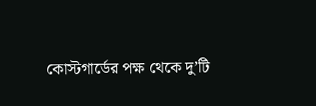কোস্টগার্ডের পক্ষ থেকে দু’টি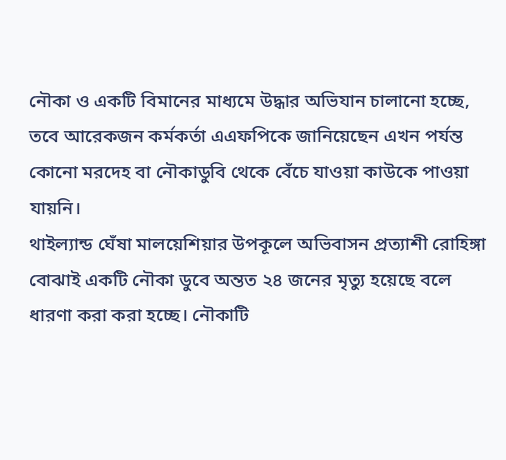নৌকা ও একটি বিমানের মাধ্যমে উদ্ধার অভিযান চালানো হচ্ছে, তবে আরেকজন কর্মকর্তা এএফপিকে জানিয়েছেন এখন পর্যন্ত কোনো মরদেহ বা নৌকাডুবি থেকে বেঁচে যাওয়া কাউকে পাওয়া যায়নি।
থাইল্যান্ড ঘেঁষা মালয়েশিয়ার উপকূলে অভিবাসন প্রত্যাশী রোহিঙ্গা বোঝাই একটি নৌকা ডুবে অন্তত ২৪ জনের মৃত্যু হয়েছে বলে ধারণা করা করা হচ্ছে। নৌকাটি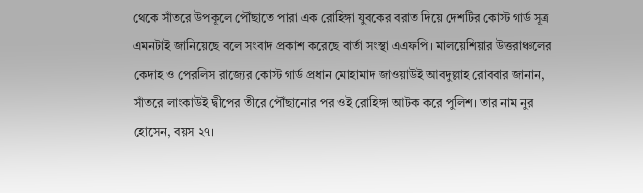থেকে সাঁতরে উপকূলে পৌঁছাতে পারা এক রোহিঙ্গা যুবকের বরাত দিয়ে দেশটির কোস্ট গার্ড সূত্র এমনটাই জানিয়েছে বলে সংবাদ প্রকাশ করেছে বার্তা সংস্থা এএফপি। মালয়েশিয়ার উত্তরাঞ্চলের কেদাহ ও পেরলিস রাজ্যের কোস্ট গার্ড প্রধান মোহামাদ জাওয়াউই আবদুল্লাহ রোববার জানান, সাঁতরে লাংকাউই দ্বীপের তীরে পৌঁছানোর পর ওই রোহিঙ্গা আটক করে পুলিশ। তার নাম নুর হোসেন, বয়স ২৭।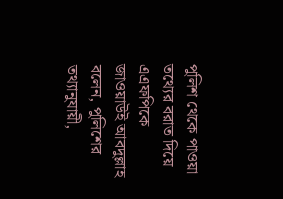পুলিশ থেকে পাওয়া তথ্যের বরাত দিয়ে এএফপিকে জাওয়াউই আবদুল্লাহ বলেন, পুলিশের তথ্যানুযায়ী,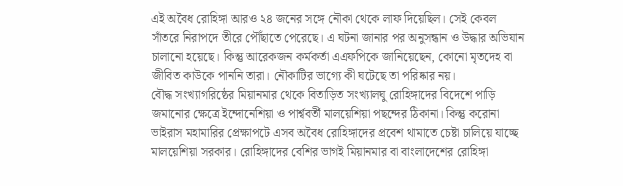এই অবৈধ রোহিঙ্গা আরও ২৪ জনের সঙ্গে নৌকা থেকে লাফ দিয়েছিল। সেই কেবল সাঁতরে নিরাপদে তীরে পৌঁছাতে পেরেছে। এ ঘটনা জানার পর অনুসন্ধান ও উদ্ধার অভিযান চালানো হয়েছে। কিন্তু আরেকজন কর্মকর্তা এএফপিকে জানিয়েছেন, কোনো মৃতদেহ বা জীবিত কাউকে পাননি তারা। নৌকাটির ভাগ্যে কী ঘটেছে তা পরিষ্কার নয়।
বৌদ্ধ সংখ্যাগরিষ্ঠের মিয়ানমার থেকে বিতাড়িত সংখ্যালঘু রোহিঙ্গাদের বিদেশে পাড়ি জমানোর ক্ষেত্রে ইন্দোনেশিয়া ও পার্শ্ববর্তী মালয়েশিয়া পছন্দের ঠিকানা। কিন্তু করোনা ভাইরাস মহামারির প্রেক্ষাপটে এসব অবৈধ রোহিঙ্গাদের প্রবেশ থামাতে চেষ্টা চালিয়ে যাচ্ছে মালয়েশিয়া সরকার। রোহিঙ্গাদের বেশির ভাগই মিয়ানমার বা বাংলাদেশের রোহিঙ্গা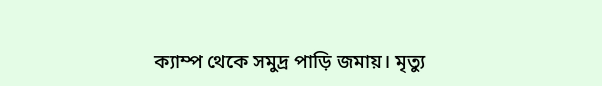ক্যাম্প থেকে সমুদ্র পাড়ি জমায়। মৃত্যু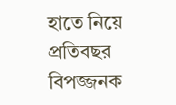হাতে নিয়ে প্রতিবছর বিপজ্জনক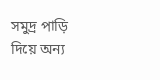সমুদ্র পাড়ি দিয়ে অন্য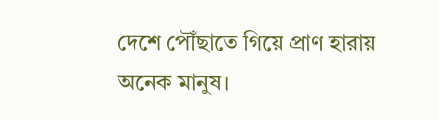দেশে পৌঁছাতে গিয়ে প্রাণ হারায় অনেক মানুষ।